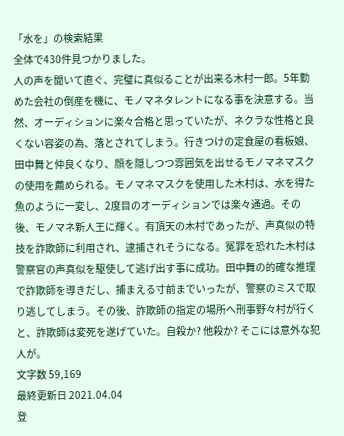「水を」の検索結果
全体で430件見つかりました。
人の声を聞いて直ぐ、完璧に真似ることが出来る木村一郎。5年勤めた会社の倒産を機に、モノマネタレントになる事を決意する。当然、オーディションに楽々合格と思っていたが、ネクラな性格と良くない容姿の為、落とされてしまう。行きつけの定食屋の看板娘、田中舞と仲良くなり、顔を隠しつつ雰囲気を出せるモノマネマスクの使用を薦められる。モノマネマスクを使用した木村は、水を得た魚のように一変し、2度目のオーディションでは楽々通過。その後、モノマネ新人王に輝く。有頂天の木村であったが、声真似の特技を詐欺師に利用され、逮捕されそうになる。冤罪を恐れた木村は警察官の声真似を駆使して逃げ出す事に成功。田中舞の的確な推理で詐欺師を導きだし、捕まえる寸前までいったが、警察のミスで取り逃してしまう。その後、詐欺師の指定の場所へ刑事野々村が行くと、詐欺師は変死を遂げていた。自殺か? 他殺か? そこには意外な犯人が。
文字数 59,169
最終更新日 2021.04.04
登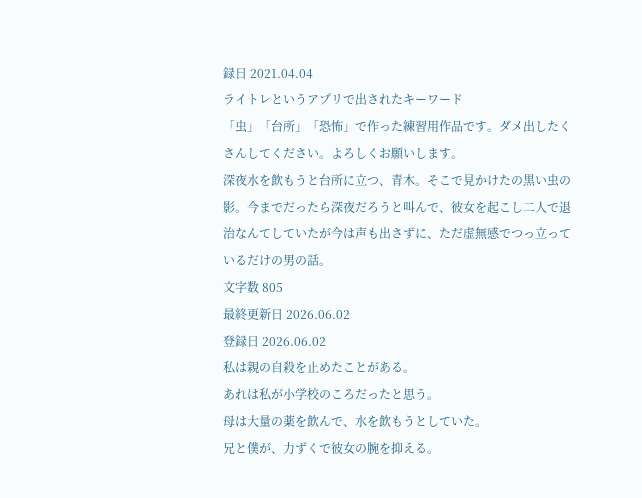録日 2021.04.04
ライトレというアプリで出されたキーワード
「虫」「台所」「恐怖」で作った練習用作品です。ダメ出したくさんしてください。よろしくお願いします。
深夜水を飲もうと台所に立つ、青木。そこで見かけたの黒い虫の影。今までだったら深夜だろうと叫んで、彼女を起こし二人で退治なんてしていたが今は声も出さずに、ただ虚無感でつっ立っているだけの男の話。
文字数 805
最終更新日 2026.06.02
登録日 2026.06.02
私は親の自殺を止めたことがある。
あれは私が小学校のころだったと思う。
母は大量の薬を飲んで、水を飲もうとしていた。
兄と僕が、力ずくで彼女の腕を抑える。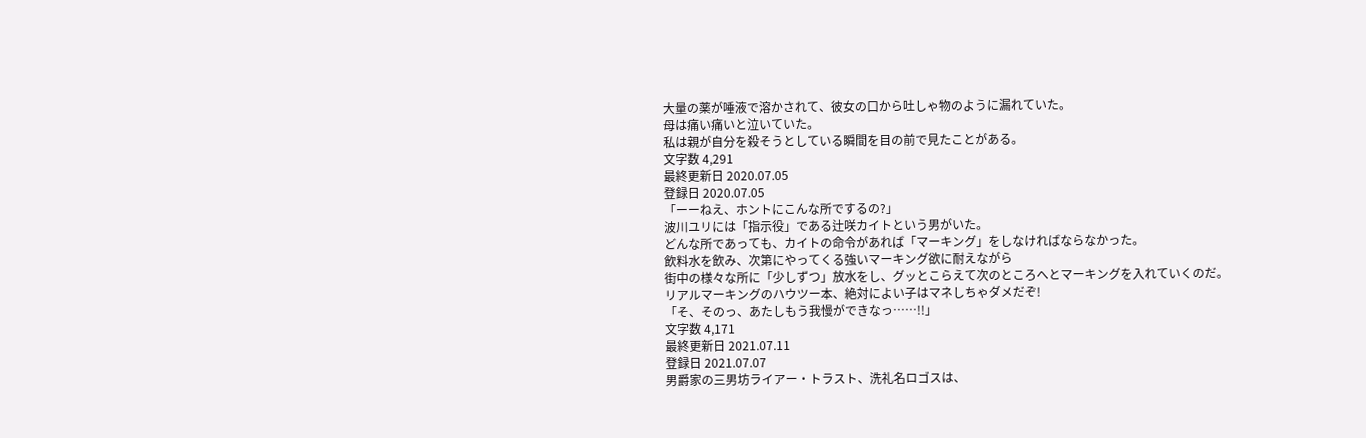大量の薬が唾液で溶かされて、彼女の口から吐しゃ物のように漏れていた。
母は痛い痛いと泣いていた。
私は親が自分を殺そうとしている瞬間を目の前で見たことがある。
文字数 4,291
最終更新日 2020.07.05
登録日 2020.07.05
「ーーねえ、ホントにこんな所でするの?」
波川ユリには「指示役」である辻咲カイトという男がいた。
どんな所であっても、カイトの命令があれば「マーキング」をしなければならなかった。
飲料水を飲み、次第にやってくる強いマーキング欲に耐えながら
街中の様々な所に「少しずつ」放水をし、グッとこらえて次のところへとマーキングを入れていくのだ。
リアルマーキングのハウツー本、絶対によい子はマネしちゃダメだぞ!
「そ、そのっ、あたしもう我慢ができなっ……!!」
文字数 4,171
最終更新日 2021.07.11
登録日 2021.07.07
男爵家の三男坊ライアー・トラスト、洗礼名ロゴスは、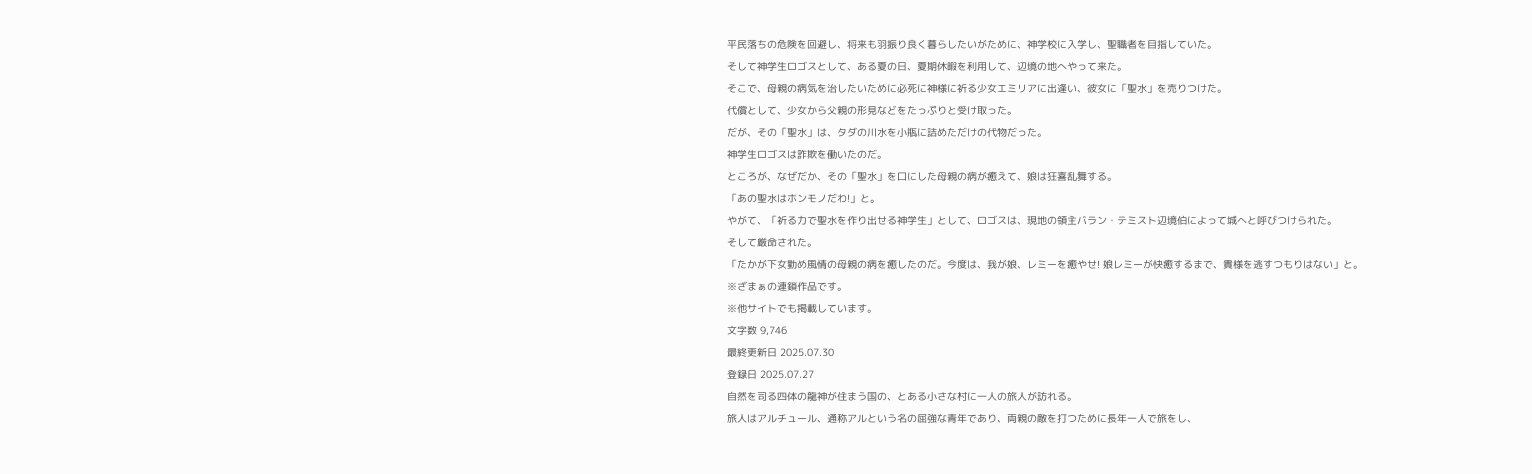平民落ちの危険を回避し、将来も羽振り良く暮らしたいがために、神学校に入学し、聖職者を目指していた。
そして神学生ロゴスとして、ある夏の日、夏期休暇を利用して、辺境の地へやって来た。
そこで、母親の病気を治したいために必死に神様に祈る少女エミリアに出逢い、彼女に「聖水」を売りつけた。
代償として、少女から父親の形見などをたっぷりと受け取った。
だが、その「聖水」は、タダの川水を小瓶に詰めただけの代物だった。
神学生ロゴスは詐欺を働いたのだ。
ところが、なぜだか、その「聖水」を口にした母親の病が癒えて、娘は狂喜乱舞する。
「あの聖水はホンモノだわ!」と。
やがて、「祈る力で聖水を作り出せる神学生」として、ロゴスは、現地の領主バラン・テミスト辺境伯によって城へと呼びつけられた。
そして厳命された。
「たかが下女勤め風情の母親の病を癒したのだ。今度は、我が娘、レミーを癒やせ! 娘レミーが快癒するまで、貴様を逃すつもりはない」と。
※ざまぁの連鎖作品です。
※他サイトでも掲載しています。
文字数 9,746
最終更新日 2025.07.30
登録日 2025.07.27
自然を司る四体の龍神が住まう国の、とある小さな村に一人の旅人が訪れる。
旅人はアルチュール、通称アルという名の屈強な青年であり、両親の敵を打つために長年一人で旅をし、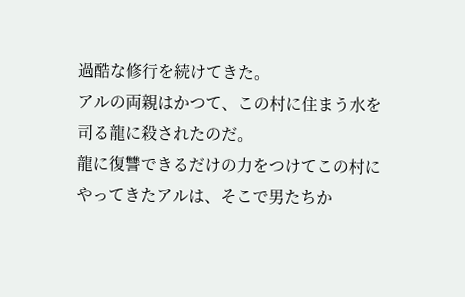過酷な修行を続けてきた。
アルの両親はかつて、この村に住まう水を司る龍に殺されたのだ。
龍に復讐できるだけの力をつけてこの村にやってきたアルは、そこで男たちか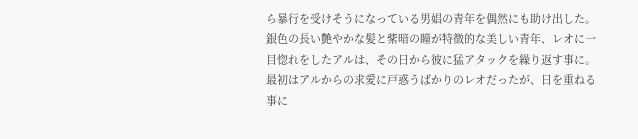ら暴行を受けそうになっている男娼の青年を偶然にも助け出した。
銀色の長い艶やかな髪と紫暗の瞳が特徴的な美しい青年、レオに一目惚れをしたアルは、その日から彼に猛アタックを繰り返す事に。
最初はアルからの求愛に戸惑うばかりのレオだったが、日を重ねる事に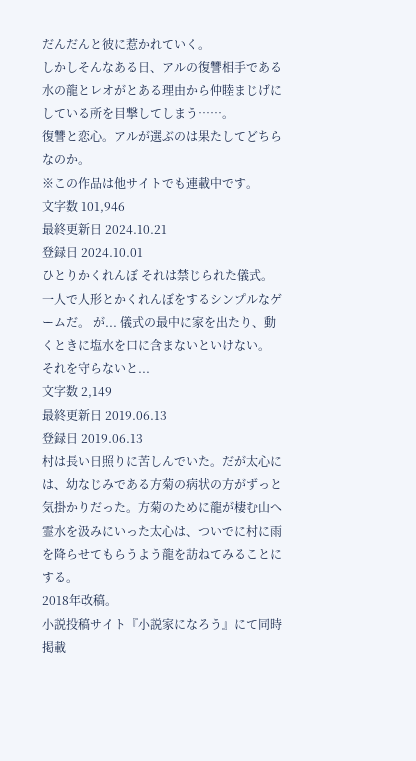だんだんと彼に惹かれていく。
しかしそんなある日、アルの復讐相手である水の龍とレオがとある理由から仲睦まじげにしている所を目撃してしまう……。
復讐と恋心。アルが選ぶのは果たしてどちらなのか。
※この作品は他サイトでも連載中です。
文字数 101,946
最終更新日 2024.10.21
登録日 2024.10.01
ひとりかくれんぼ それは禁じられた儀式。 一人で人形とかくれんぼをするシンプルなゲームだ。 が... 儀式の最中に家を出たり、動くときに塩水を口に含まないといけない。 それを守らないと...
文字数 2,149
最終更新日 2019.06.13
登録日 2019.06.13
村は長い日照りに苦しんでいた。だが太心には、幼なじみである方菊の病状の方がずっと気掛かりだった。方菊のために龍が棲む山へ霊水を汲みにいった太心は、ついでに村に雨を降らせてもらうよう龍を訪ねてみることにする。
2018年改稿。
小説投稿サイト『小説家になろう』にて同時掲載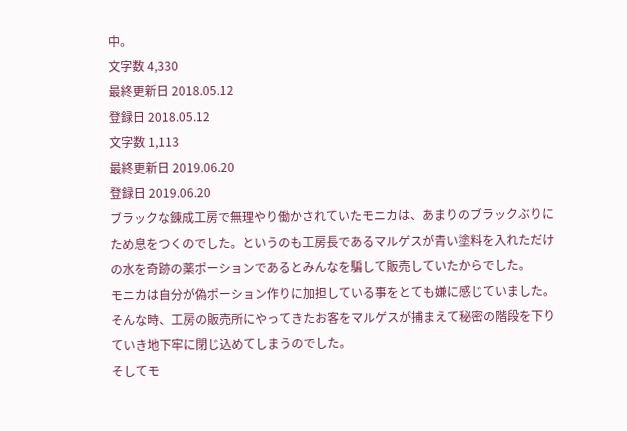中。
文字数 4,330
最終更新日 2018.05.12
登録日 2018.05.12
文字数 1,113
最終更新日 2019.06.20
登録日 2019.06.20
ブラックな錬成工房で無理やり働かされていたモニカは、あまりのブラックぶりにため息をつくのでした。というのも工房長であるマルゲスが青い塗料を入れただけの水を奇跡の薬ポーションであるとみんなを騙して販売していたからでした。
モニカは自分が偽ポーション作りに加担している事をとても嫌に感じていました。
そんな時、工房の販売所にやってきたお客をマルゲスが捕まえて秘密の階段を下りていき地下牢に閉じ込めてしまうのでした。
そしてモ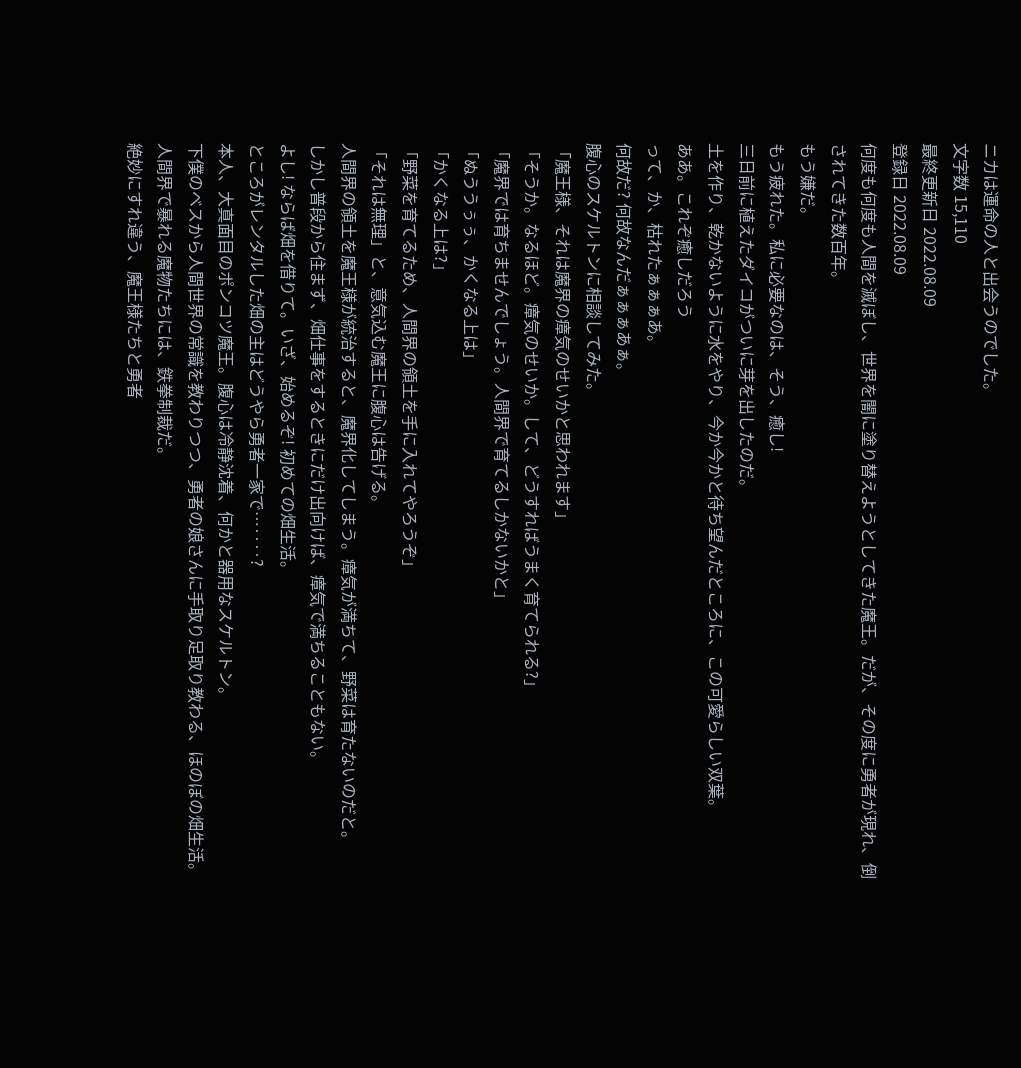ニカは運命の人と出会うのでした。
文字数 15,110
最終更新日 2022.08.09
登録日 2022.08.09
何度も何度も人間を滅ぼし、世界を闇に塗り替えようとしてきた魔王。だが、その度に勇者が現れ、倒されてきた数百年。
もう嫌だ。
もう疲れた。私に必要なのは、そう、癒し!
三日前に植えたダイコがついに芽を出したのだ。
土を作り、乾かないように水をやり、今か今かと待ち望んだところに、この可愛らしい双葉。
ああ。これぞ癒しだろう
って、か、枯れたぁぁぁあ。
何故だ? 何故なんだぁぁぁあぁ。
腹心のスケルトンに相談してみた。
「魔王様、それは魔界の瘴気のせいかと思われます」
「そうか。なるほど。瘴気のせいか。して、どうすればうまく育てられる?」
「魔界では育ちませんでしょう。人間界で育てるしかないかと」
「ぬううぅぅ、かくなる上は」
「かくなる上は?」
「野菜を育てるため、人間界の領土を手に入れてやろうぞ」
「それは無理」と、意気込む魔王に腹心は告げる。
人間界の領土を魔王様が統治すると、魔界化してしまう。瘴気が満ちて、野菜は育たないのだと。
しかし普段から住まず、畑仕事をするときにだけ出向けば、瘴気で満ちることもない。
よし! ならば畑を借りて。いざ、始めるぞ! 初めての畑生活。
ところがレンタルした畑の主はどうやら勇者一家で…‥‥?
本人、大真面目のポンコツ魔王。腹心は冷静沈着、何かと器用なスケルトン。
下僕のベスから人間世界の常識を教わりつつ、勇者の娘さんに手取り足取り教わる、ほのぼの畑生活。
人間界で暴れる魔物たちには、鉄拳制裁だ。
絶妙にすれ違う、魔王様たちと勇者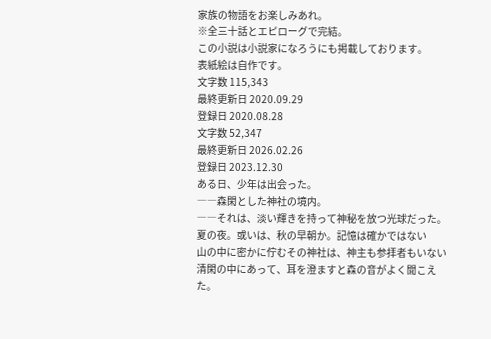家族の物語をお楽しみあれ。
※全三十話とエピローグで完結。
この小説は小説家になろうにも掲載しております。
表紙絵は自作です。
文字数 115,343
最終更新日 2020.09.29
登録日 2020.08.28
文字数 52,347
最終更新日 2026.02.26
登録日 2023.12.30
ある日、少年は出会った。
――森閑とした神社の境内。
――それは、淡い輝きを持って神秘を放つ光球だった。
夏の夜。或いは、秋の早朝か。記憶は確かではない
山の中に密かに佇むその神社は、神主も参拝者もいない清閑の中にあって、耳を澄ますと森の音がよく聞こえた。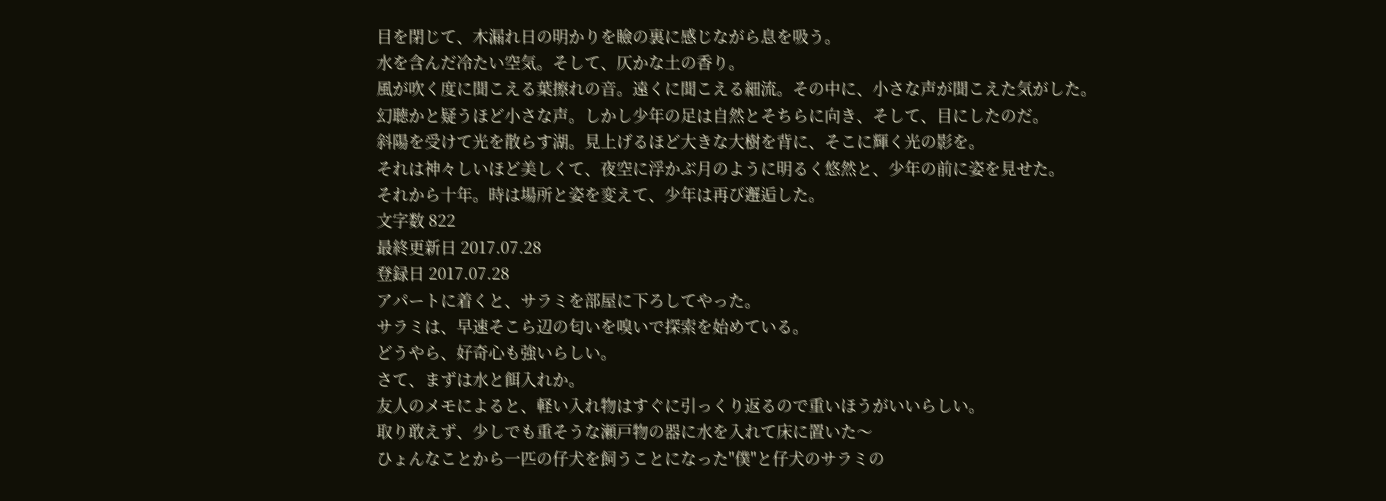目を閉じて、木漏れ日の明かりを瞼の裏に感じながら息を吸う。
水を含んだ冷たい空気。そして、仄かな土の香り。
風が吹く度に聞こえる葉擦れの音。遠くに聞こえる細流。その中に、小さな声が聞こえた気がした。
幻聴かと疑うほど小さな声。しかし少年の足は自然とそちらに向き、そして、目にしたのだ。
斜陽を受けて光を散らす湖。見上げるほど大きな大樹を背に、そこに輝く光の影を。
それは神々しいほど美しくて、夜空に浮かぶ月のように明るく悠然と、少年の前に姿を見せた。
それから十年。時は場所と姿を変えて、少年は再び邂逅した。
文字数 822
最終更新日 2017.07.28
登録日 2017.07.28
アパートに着くと、サラミを部屋に下ろしてやった。
サラミは、早速そこら辺の匂いを嗅いで探索を始めている。
どうやら、好奇心も強いらしい。
さて、まずは水と餌入れか。
友人のメモによると、軽い入れ物はすぐに引っくり返るので重いほうがいいらしい。
取り敢えず、少しでも重そうな瀬戸物の器に水を入れて床に置いた〜
ひょんなことから一匹の仔犬を飼うことになった"僕"と仔犬のサラミの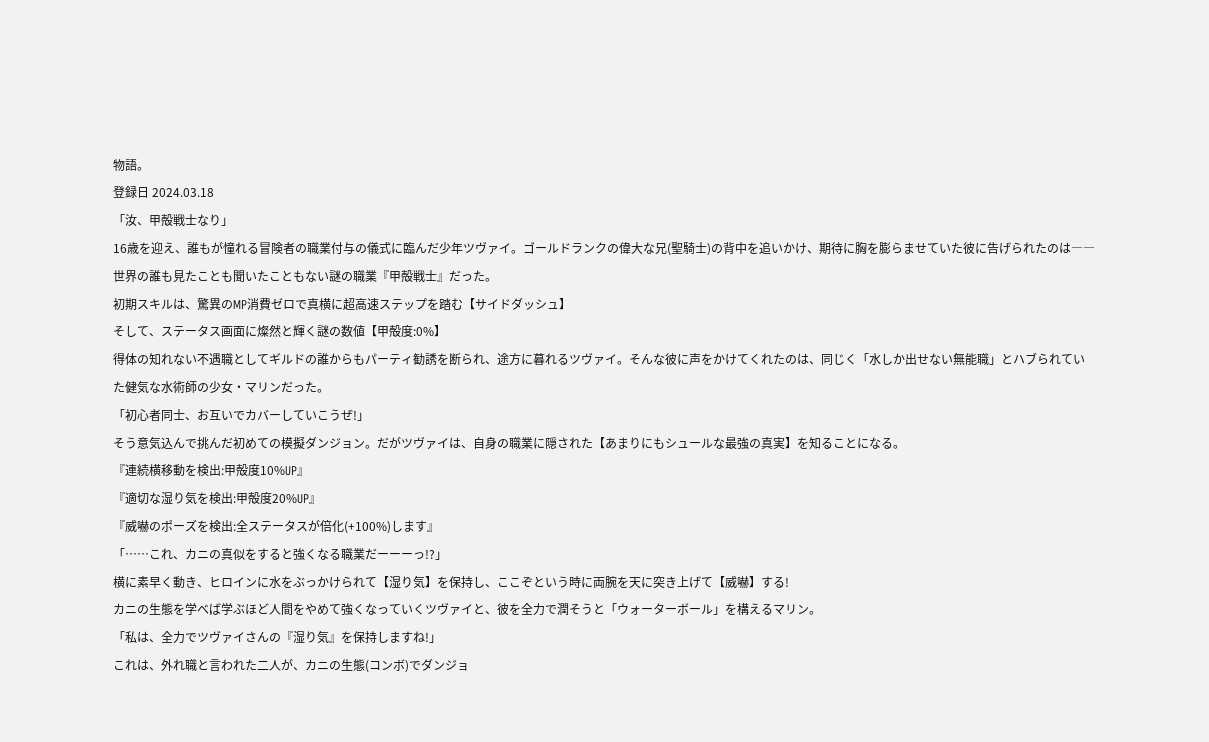物語。
登録日 2024.03.18
「汝、甲殻戦士なり」
16歳を迎え、誰もが憧れる冒険者の職業付与の儀式に臨んだ少年ツヴァイ。ゴールドランクの偉大な兄(聖騎士)の背中を追いかけ、期待に胸を膨らませていた彼に告げられたのは――世界の誰も見たことも聞いたこともない謎の職業『甲殻戦士』だった。
初期スキルは、驚異のMP消費ゼロで真横に超高速ステップを踏む【サイドダッシュ】
そして、ステータス画面に燦然と輝く謎の数値【甲殻度:0%】
得体の知れない不遇職としてギルドの誰からもパーティ勧誘を断られ、途方に暮れるツヴァイ。そんな彼に声をかけてくれたのは、同じく「水しか出せない無能職」とハブられていた健気な水術師の少女・マリンだった。
「初心者同士、お互いでカバーしていこうぜ!」
そう意気込んで挑んだ初めての模擬ダンジョン。だがツヴァイは、自身の職業に隠された【あまりにもシュールな最強の真実】を知ることになる。
『連続横移動を検出:甲殻度10%UP』
『適切な湿り気を検出:甲殻度20%UP』
『威嚇のポーズを検出:全ステータスが倍化(+100%)します』
「……これ、カニの真似をすると強くなる職業だーーーっ!?」
横に素早く動き、ヒロインに水をぶっかけられて【湿り気】を保持し、ここぞという時に両腕を天に突き上げて【威嚇】する!
カニの生態を学べば学ぶほど人間をやめて強くなっていくツヴァイと、彼を全力で潤そうと「ウォーターボール」を構えるマリン。
「私は、全力でツヴァイさんの『湿り気』を保持しますね!」
これは、外れ職と言われた二人が、カニの生態(コンボ)でダンジョ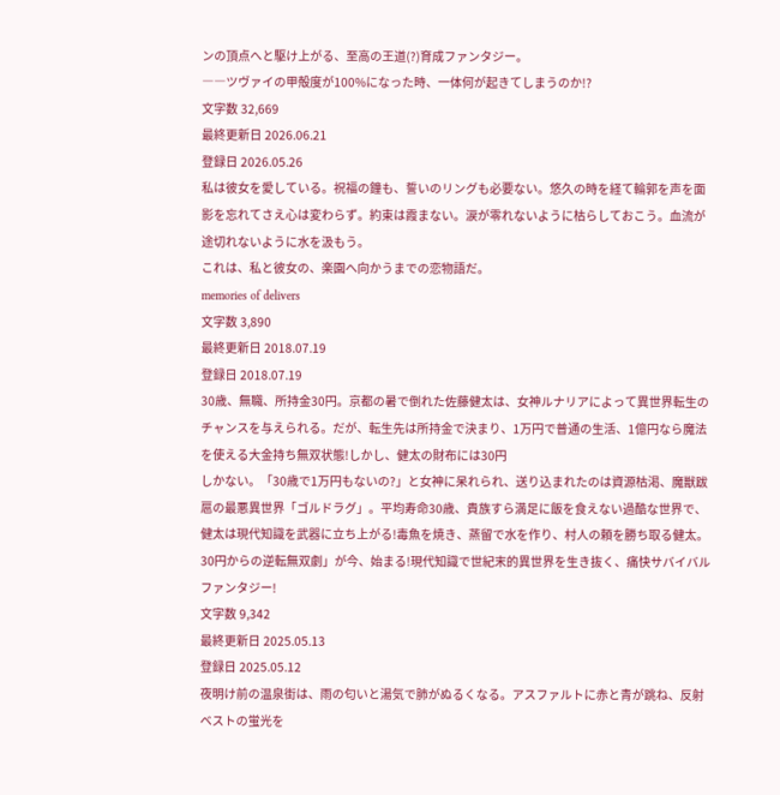ンの頂点へと駆け上がる、至高の王道(?)育成ファンタジー。
――ツヴァイの甲殻度が100%になった時、一体何が起きてしまうのか!?
文字数 32,669
最終更新日 2026.06.21
登録日 2026.05.26
私は彼女を愛している。祝福の鐘も、誓いのリングも必要ない。悠久の時を経て輪郭を声を面影を忘れてさえ心は変わらず。約束は霞まない。涙が零れないように枯らしておこう。血流が途切れないように水を汲もう。
これは、私と彼女の、楽園へ向かうまでの恋物語だ。
memories of delivers
文字数 3,890
最終更新日 2018.07.19
登録日 2018.07.19
30歳、無職、所持金30円。京都の暑で倒れた佐藤健太は、女神ルナリアによって異世界転生のチャンスを与えられる。だが、転生先は所持金で決まり、1万円で普通の生活、1億円なら魔法を使える大金持ち無双状態!しかし、健太の財布には30円
しかない。「30歳で1万円もないの?」と女神に呆れられ、送り込まれたのは資源枯渇、魔獣跋扈の最悪異世界「ゴルドラグ」。平均寿命30歳、貴族すら満足に飯を食えない過酷な世界で、健太は現代知識を武器に立ち上がる!毒魚を焼き、蒸留で水を作り、村人の頼を勝ち取る健太。30円からの逆転無双劇」が今、始まる!現代知識で世紀末的異世界を生き抜く、痛快サバイバルファンタジー!
文字数 9,342
最終更新日 2025.05.13
登録日 2025.05.12
夜明け前の温泉街は、雨の匂いと湯気で肺がぬるくなる。アスファルトに赤と青が跳ね、反射ベストの蛍光を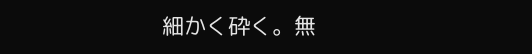細かく砕く。無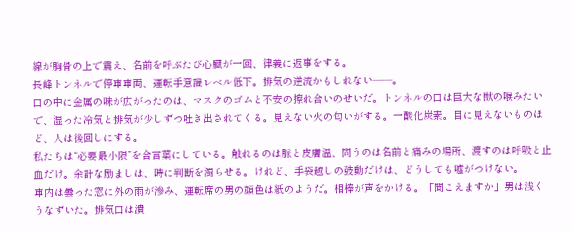線が胸骨の上で震え、名前を呼ぶたび心臓が一回、律義に返事をする。
長峰トンネルで停車車両、運転手意識レベル低下。排気の逆流かもしれない——。
口の中に金属の味が広がったのは、マスクのゴムと不安の擦れ合いのせいだ。トンネルの口は巨大な獣の喉みたいで、湿った冷気と排気が少しずつ吐き出されてくる。見えない火の匂いがする。一酸化炭素。目に見えないものほど、人は後回しにする。
私たちは“必要最小限”を合言葉にしている。触れるのは脈と皮膚温、問うのは名前と痛みの場所、渡すのは呼吸と止血だけ。余計な励ましは、時に判断を濁らせる。けれど、手袋越しの鼓動だけは、どうしても嘘がつけない。
車内は曇った窓に外の雨が滲み、運転席の男の顔色は紙のようだ。相棒が声をかける。「聞こえますか」男は浅くうなずいた。排気口は潰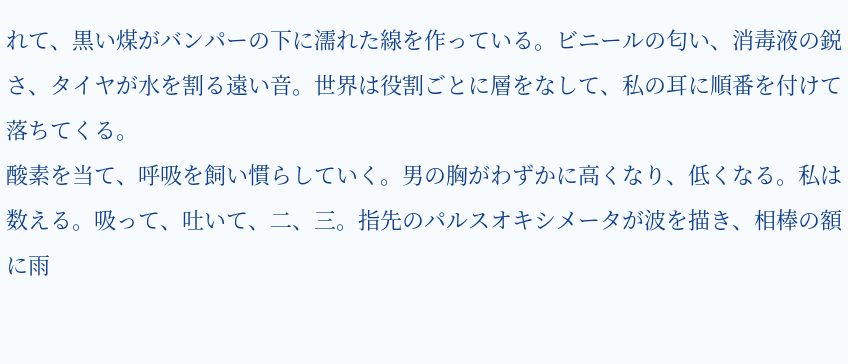れて、黒い煤がバンパーの下に濡れた線を作っている。ビニールの匂い、消毒液の鋭さ、タイヤが水を割る遠い音。世界は役割ごとに層をなして、私の耳に順番を付けて落ちてくる。
酸素を当て、呼吸を飼い慣らしていく。男の胸がわずかに高くなり、低くなる。私は数える。吸って、吐いて、二、三。指先のパルスオキシメータが波を描き、相棒の額に雨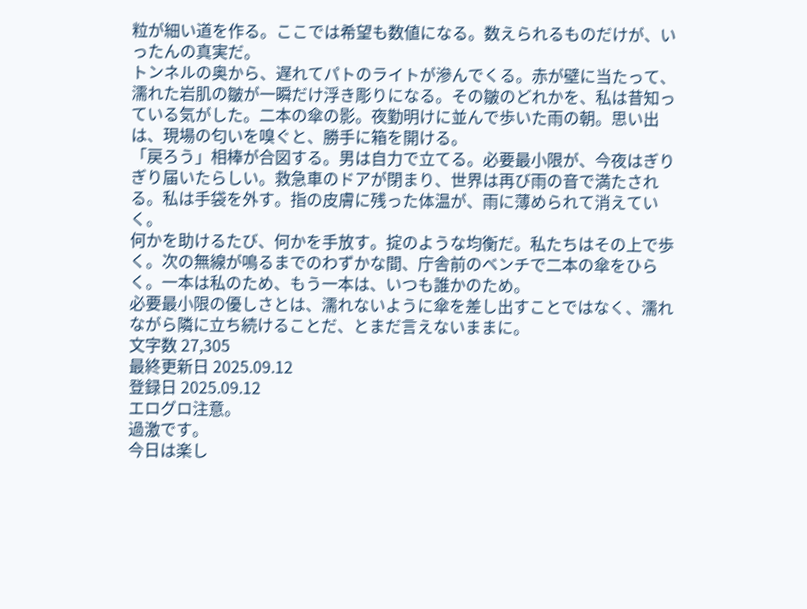粒が細い道を作る。ここでは希望も数値になる。数えられるものだけが、いったんの真実だ。
トンネルの奥から、遅れてパトのライトが滲んでくる。赤が壁に当たって、濡れた岩肌の皺が一瞬だけ浮き彫りになる。その皺のどれかを、私は昔知っている気がした。二本の傘の影。夜勤明けに並んで歩いた雨の朝。思い出は、現場の匂いを嗅ぐと、勝手に箱を開ける。
「戻ろう」相棒が合図する。男は自力で立てる。必要最小限が、今夜はぎりぎり届いたらしい。救急車のドアが閉まり、世界は再び雨の音で満たされる。私は手袋を外す。指の皮膚に残った体温が、雨に薄められて消えていく。
何かを助けるたび、何かを手放す。掟のような均衡だ。私たちはその上で歩く。次の無線が鳴るまでのわずかな間、庁舎前のベンチで二本の傘をひらく。一本は私のため、もう一本は、いつも誰かのため。
必要最小限の優しさとは、濡れないように傘を差し出すことではなく、濡れながら隣に立ち続けることだ、とまだ言えないままに。
文字数 27,305
最終更新日 2025.09.12
登録日 2025.09.12
エログロ注意。
過激です。
今日は楽し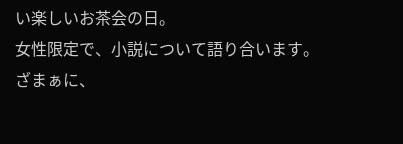い楽しいお茶会の日。
女性限定で、小説について語り合います。
ざまぁに、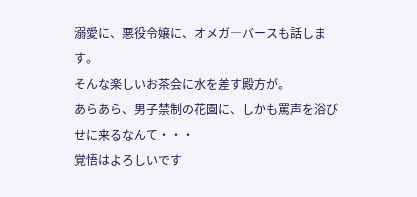溺愛に、悪役令嬢に、オメガ―バースも話します。
そんな楽しいお茶会に水を差す殿方が。
あらあら、男子禁制の花園に、しかも罵声を浴びせに来るなんて・・・
覚悟はよろしいです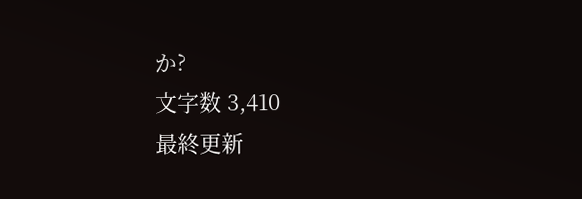か?
文字数 3,410
最終更新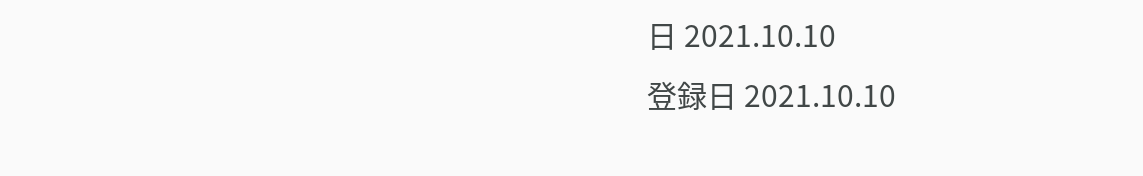日 2021.10.10
登録日 2021.10.10